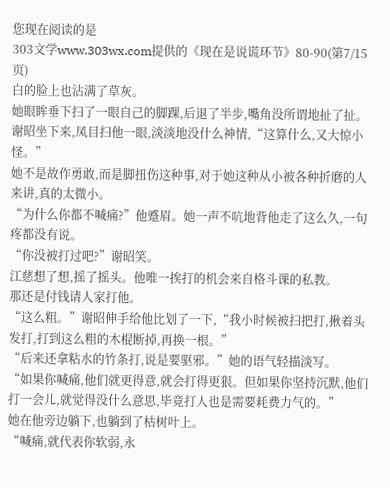您现在阅读的是
303文学www.303wx.com提供的《现在是说谎环节》80-90(第7/15页)
白的脸上也沾满了草灰。
她眼眸垂下扫了一眼自己的脚踝,后退了半步,嘴角没所谓地扯了扯。
谢昭坐下来,凤目扫他一眼,淡淡地没什么神情,“这算什么,又大惊小怪。”
她不是故作勇敢,而是脚扭伤这种事,对于她这种从小被各种折磨的人来讲,真的太微小。
“为什么你都不喊痛?”他蹙眉。她一声不吭地背他走了这么久,一句疼都没有说。
“你没被打过吧?”谢昭笑。
江慈想了想,摇了摇头。他唯一挨打的机会来自格斗课的私教。
那还是付钱请人家打他。
“这么粗。”谢昭伸手给他比划了一下,“我小时候被扫把打,揪着头发打,打到这么粗的木棍断掉,再换一根。”
“后来还拿粘水的竹条打,说是要驱邪。”她的语气轻描淡写。
“如果你喊痛,他们就更得意,就会打得更狠。但如果你坚持沉默,他们打一会儿,就觉得没什么意思,毕竟打人也是需要耗费力气的。”
她在他旁边躺下,也躺到了枯树叶上。
“喊痛,就代表你软弱,永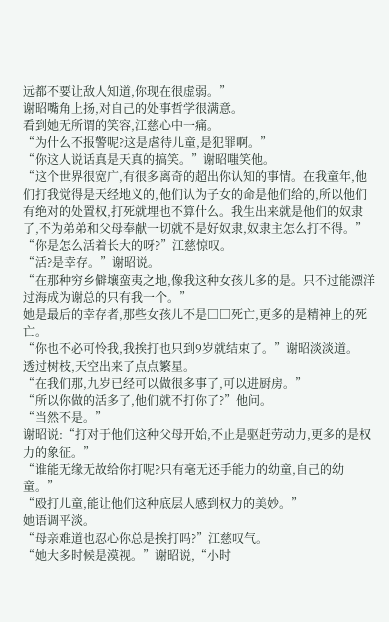远都不要让敌人知道,你现在很虚弱。”
谢昭嘴角上扬,对自己的处事哲学很满意。
看到她无所谓的笑容,江慈心中一痛。
“为什么不报警呢?这是虐待儿童,是犯罪啊。”
“你这人说话真是天真的搞笑。”谢昭嗤笑他。
“这个世界很宽广,有很多离奇的超出你认知的事情。在我童年,他们打我觉得是天经地义的,他们认为子女的命是他们给的,所以他们有绝对的处置权,打死就埋也不算什么。我生出来就是他们的奴隶了,不为弟弟和父母奉献一切就不是好奴隶,奴隶主怎么打不得。”
“你是怎么活着长大的呀?”江慈惊叹。
“活?是幸存。”谢昭说。
“在那种穷乡僻壤蛮夷之地,像我这种女孩儿多的是。只不过能漂洋过海成为谢总的只有我一个。”
她是最后的幸存者,那些女孩儿不是□□死亡,更多的是精神上的死亡。
“你也不必可怜我,我挨打也只到9岁就结束了。”谢昭淡淡道。
透过树枝,天空出来了点点繁星。
“在我们那,九岁已经可以做很多事了,可以进厨房。”
“所以你做的活多了,他们就不打你了?”他问。
“当然不是。”
谢昭说:“打对于他们这种父母开始,不止是驱赶劳动力,更多的是权力的象征。”
“谁能无缘无故给你打呢?只有毫无还手能力的幼童,自己的幼童。”
“殴打儿童,能让他们这种底层人感到权力的美妙。”
她语调平淡。
“母亲难道也忍心你总是挨打吗?”江慈叹气。
“她大多时候是漠视。”谢昭说,“小时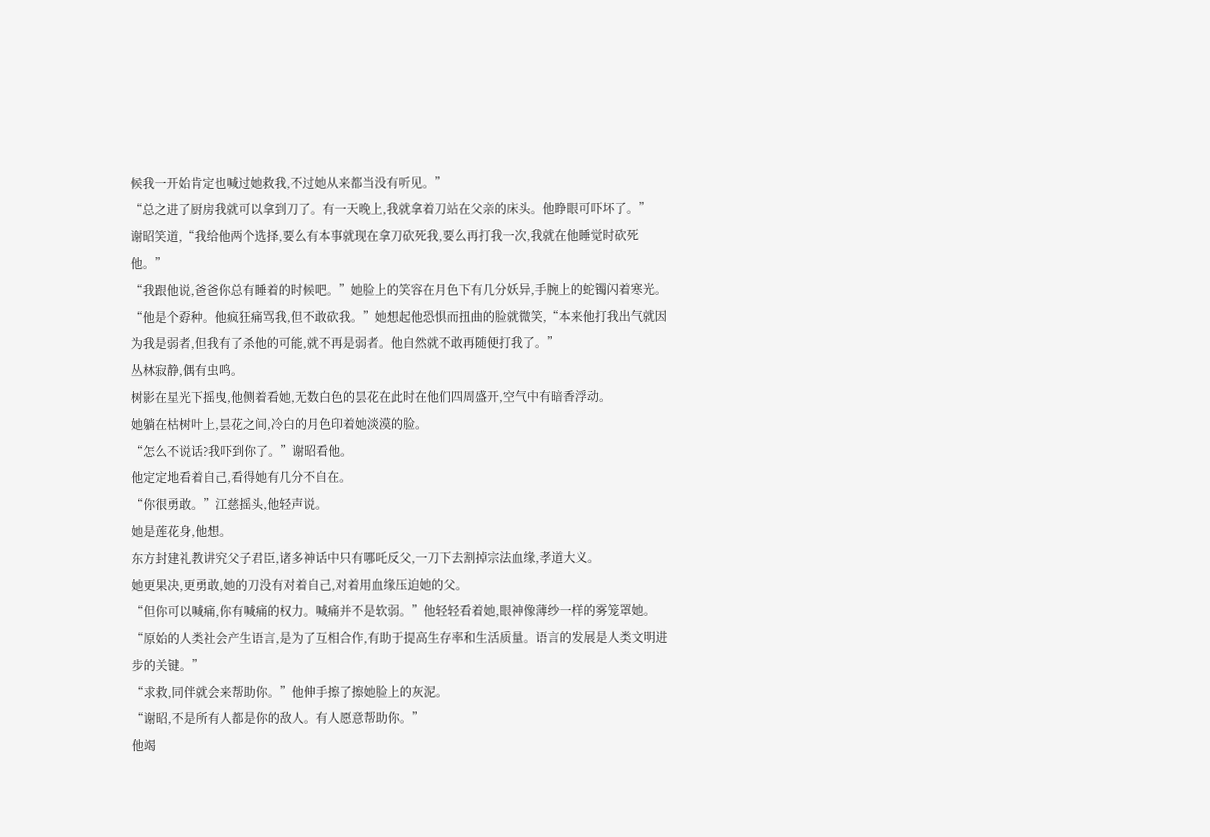候我一开始肯定也喊过她救我,不过她从来都当没有听见。”
“总之进了厨房我就可以拿到刀了。有一天晚上,我就拿着刀站在父亲的床头。他睁眼可吓坏了。”
谢昭笑道,“我给他两个选择,要么有本事就现在拿刀砍死我,要么再打我一次,我就在他睡觉时砍死他。”
“我跟他说,爸爸你总有睡着的时候吧。”她脸上的笑容在月色下有几分妖异,手腕上的蛇镯闪着寒光。
“他是个孬种。他疯狂痛骂我,但不敢砍我。”她想起他恐惧而扭曲的脸就微笑,“本来他打我出气就因为我是弱者,但我有了杀他的可能,就不再是弱者。他自然就不敢再随便打我了。”
丛林寂静,偶有虫鸣。
树影在星光下摇曳,他侧着看她,无数白色的昙花在此时在他们四周盛开,空气中有暗香浮动。
她躺在枯树叶上,昙花之间,冷白的月色印着她淡漠的脸。
“怎么不说话?我吓到你了。”谢昭看他。
他定定地看着自己,看得她有几分不自在。
“你很勇敢。”江慈摇头,他轻声说。
她是莲花身,他想。
东方封建礼教讲究父子君臣,诸多神话中只有哪吒反父,一刀下去割掉宗法血缘,孝道大义。
她更果决,更勇敢,她的刀没有对着自己,对着用血缘压迫她的父。
“但你可以喊痛,你有喊痛的权力。喊痛并不是软弱。”他轻轻看着她,眼神像薄纱一样的雾笼罩她。
“原始的人类社会产生语言,是为了互相合作,有助于提高生存率和生活质量。语言的发展是人类文明进步的关键。”
“求救,同伴就会来帮助你。”他伸手擦了擦她脸上的灰泥。
“谢昭,不是所有人都是你的敌人。有人愿意帮助你。”
他竭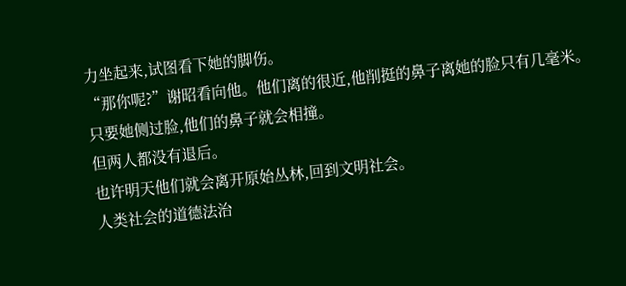力坐起来,试图看下她的脚伤。
“那你呢?”谢昭看向他。他们离的很近,他削挺的鼻子离她的脸只有几毫米。
只要她侧过脸,他们的鼻子就会相撞。
但两人都没有退后。
也许明天他们就会离开原始丛林,回到文明社会。
人类社会的道德法治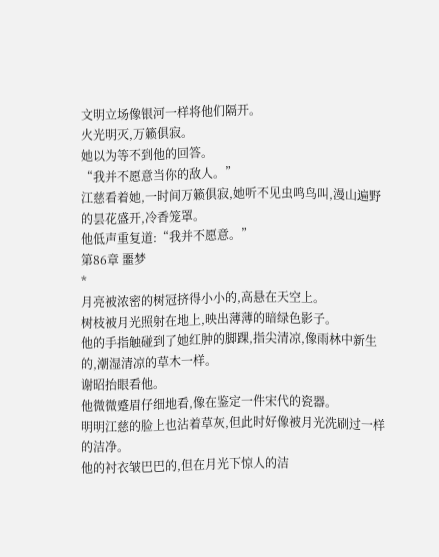文明立场像银河一样将他们隔开。
火光明灭,万籁俱寂。
她以为等不到他的回答。
“我并不愿意当你的敌人。”
江慈看着她,一时间万籁俱寂,她听不见虫鸣鸟叫,漫山遍野的昙花盛开,冷香笼罩。
他低声重复道:“我并不愿意。”
第86章 噩梦
*
月亮被浓密的树冠挤得小小的,高悬在天空上。
树枝被月光照射在地上,映出薄薄的暗绿色影子。
他的手指触碰到了她红肿的脚踝,指尖清凉,像雨林中新生的,潮湿清凉的草木一样。
谢昭抬眼看他。
他微微蹙眉仔细地看,像在鉴定一件宋代的瓷器。
明明江慈的脸上也沾着草灰,但此时好像被月光洗刷过一样的洁净。
他的衬衣皱巴巴的,但在月光下惊人的洁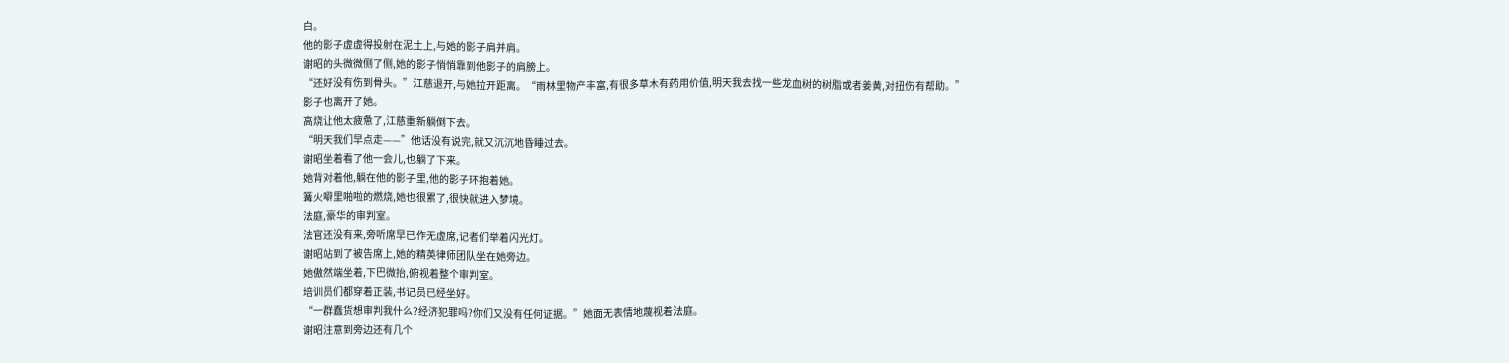白。
他的影子虚虚得投射在泥土上,与她的影子肩并肩。
谢昭的头微微侧了侧,她的影子悄悄靠到他影子的肩膀上。
“还好没有伤到骨头。”江慈退开,与她拉开距离。“雨林里物产丰富,有很多草木有药用价值,明天我去找一些龙血树的树脂或者姜黄,对扭伤有帮助。”
影子也离开了她。
高烧让他太疲惫了,江慈重新躺倒下去。
“明天我们早点走——”他话没有说完,就又沉沉地昏睡过去。
谢昭坐着看了他一会儿,也躺了下来。
她背对着他,躺在他的影子里,他的影子环抱着她。
篝火噼里啪啦的燃烧,她也很累了,很快就进入梦境。
法庭,豪华的审判室。
法官还没有来,旁听席早已作无虚席,记者们举着闪光灯。
谢昭站到了被告席上,她的精英律师团队坐在她旁边。
她傲然端坐着,下巴微抬,俯视着整个审判室。
培训员们都穿着正装,书记员已经坐好。
“一群蠢货想审判我什么?经济犯罪吗?你们又没有任何证据。”她面无表情地蔑视着法庭。
谢昭注意到旁边还有几个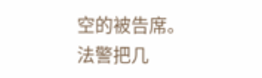空的被告席。
法警把几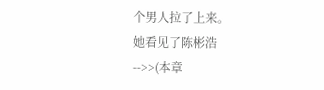个男人拉了上来。
她看见了陈彬浩
-->>(本章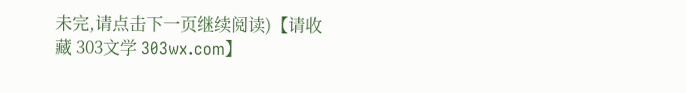未完,请点击下一页继续阅读)【请收藏 303文学 303wx.com】